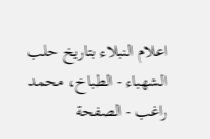اعلام النبلاء بتاریخ حلب الشهباء - الطباخ، محمد راغب - الصفحة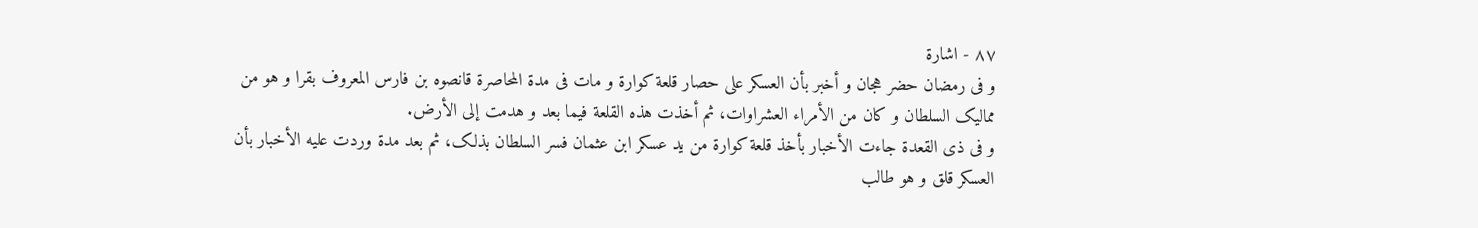٨٧ - اشارة
و فی رمضان حضر هجان و أخبر بأن العسکر علی حصار قلعة کوارة و مات فی مدة المحاصرة قانصوه بن فارس المعروف بقرا و هو من ممالیک السلطان و کان من الأمراء العشراوات، ثم أخذت هذه القلعة فیما بعد و هدمت إلی الأرض.
و فی ذی القعدة جاءت الأخبار بأخذ قلعة کوارة من ید عسکر ابن عثمان فسر السلطان بذلک، ثم بعد مدة وردت علیه الأخبار بأن العسکر قلق و هو طالب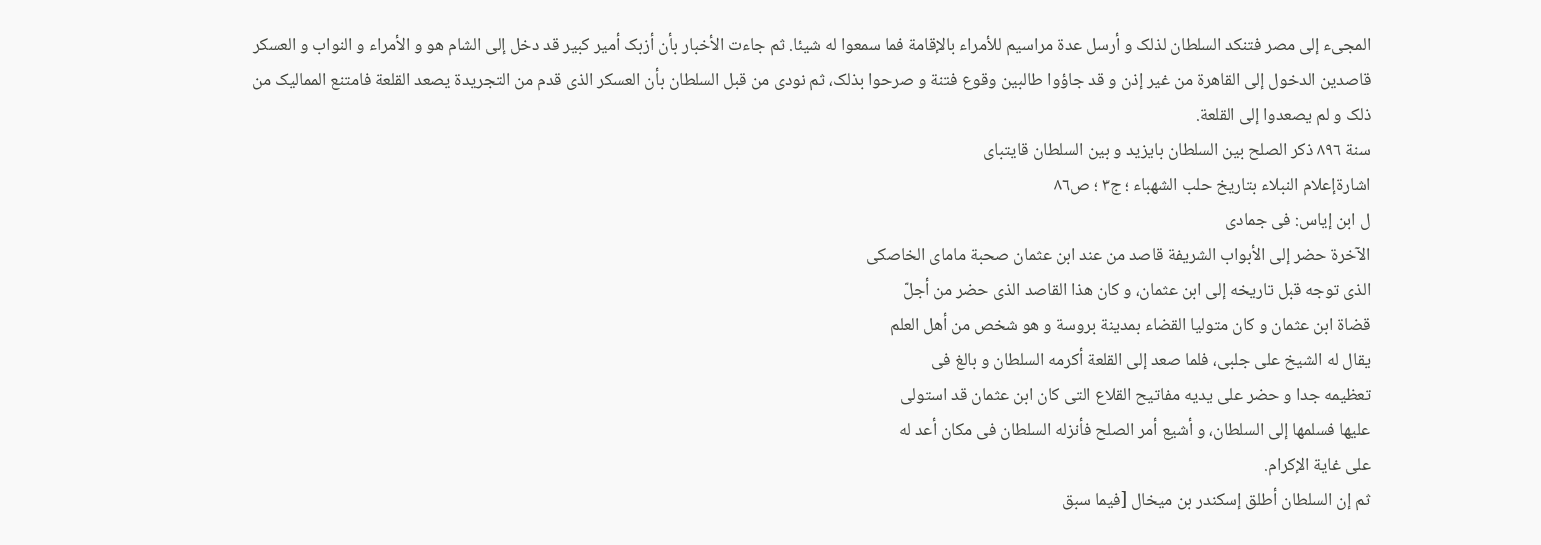المجیء إلی مصر فتنکد السلطان لذلک و أرسل عدة مراسیم للأمراء بالإقامة فما سمعوا له شیئا. ثم جاءت الأخبار بأن أزبک أمیر کبیر قد دخل إلی الشام هو و الأمراء و النواب و العسکر قاصدین الدخول إلی القاهرة من غیر إذن و قد جاؤوا طالبین وقوع فتنة و صرحوا بذلک، ثم نودی من قبل السلطان بأن العسکر الذی قدم من التجریدة یصعد القلعة فامتنع الممالیک من ذلک و لم یصعدوا إلی القلعة.
سنة ٨٩٦ ذکر الصلح بین السلطان بایزید و بین السلطان قایتبای
اشارةإعلام النبلاء بتاریخ حلب الشهباء ؛ ج٣ ؛ ص٨٦
ل ابن إیاس: فی جمادی
الآخرة حضر إلی الأبواب الشریفة قاصد من عند ابن عثمان صحبة مامای الخاصکی
الذی توجه قبل تاریخه إلی ابن عثمان، و کان هذا القاصد الذی حضر من أجلّ
قضاة ابن عثمان و کان متولیا القضاء بمدینة بروسة و هو شخص من أهل العلم
یقال له الشیخ علی جلبی، فلما صعد إلی القلعة أکرمه السلطان و بالغ فی
تعظیمه جدا و حضر علی یدیه مفاتیح القلاع التی کان ابن عثمان قد استولی
علیها فسلمها إلی السلطان، و أشیع أمر الصلح فأنزله السلطان فی مکان أعد له
علی غایة الإکرام.
ثم إن السلطان أطلق إسکندر بن میخال [فیما سبق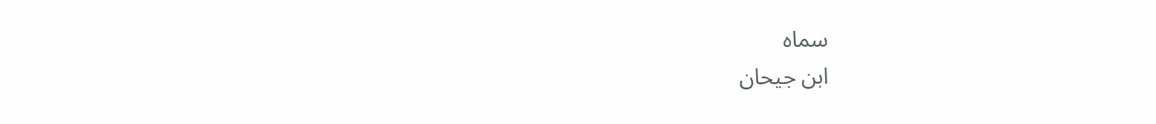سماه
ابن جیحان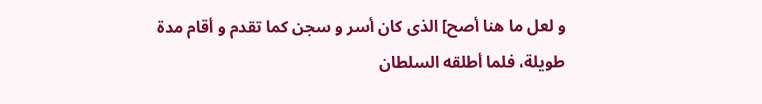و لعل ما هنا أصح] الذی کان أسر و سجن کما تقدم و أقام مدة
طویلة، فلما أطلقه السلطان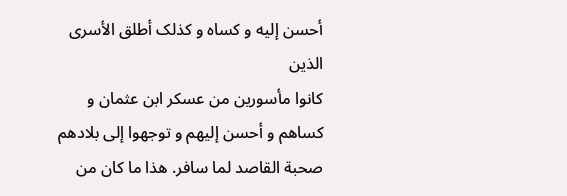أحسن إلیه و کساه و کذلک أطلق الأسری الذین
کانوا مأسورین من عسکر ابن عثمان و کساهم و أحسن إلیهم و توجهوا إلی بلادهم
صحبة القاصد لما سافر. هذا ما کان من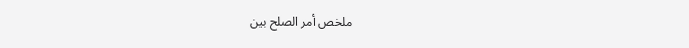ملخص أمر الصلح بین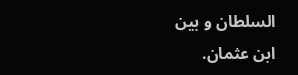السلطان و بین
ابن عثمان.